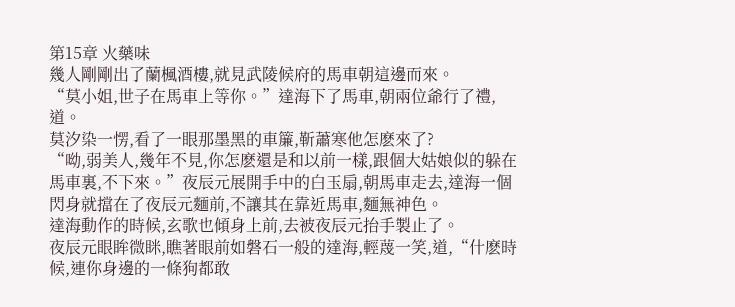第15章 火藥味
幾人剛剛出了蘭楓酒樓,就見武陵候府的馬車朝這邊而來。
“莫小姐,世子在馬車上等你。”達海下了馬車,朝兩位爺行了禮,道。
莫汐染一愣,看了一眼那墨黑的車簾,靳蕭寒他怎麽來了?
“呦,弱美人,幾年不見,你怎麽還是和以前一樣,跟個大姑娘似的躲在馬車裏,不下來。”夜辰元展開手中的白玉扇,朝馬車走去,達海一個閃身就擋在了夜辰元麵前,不讓其在靠近馬車,麵無神色。
達海動作的時候,玄歌也傾身上前,去被夜辰元抬手製止了。
夜辰元眼眸微眯,瞧著眼前如磐石一般的達海,輕蔑一笑,道,“什麽時候,連你身邊的一條狗都敢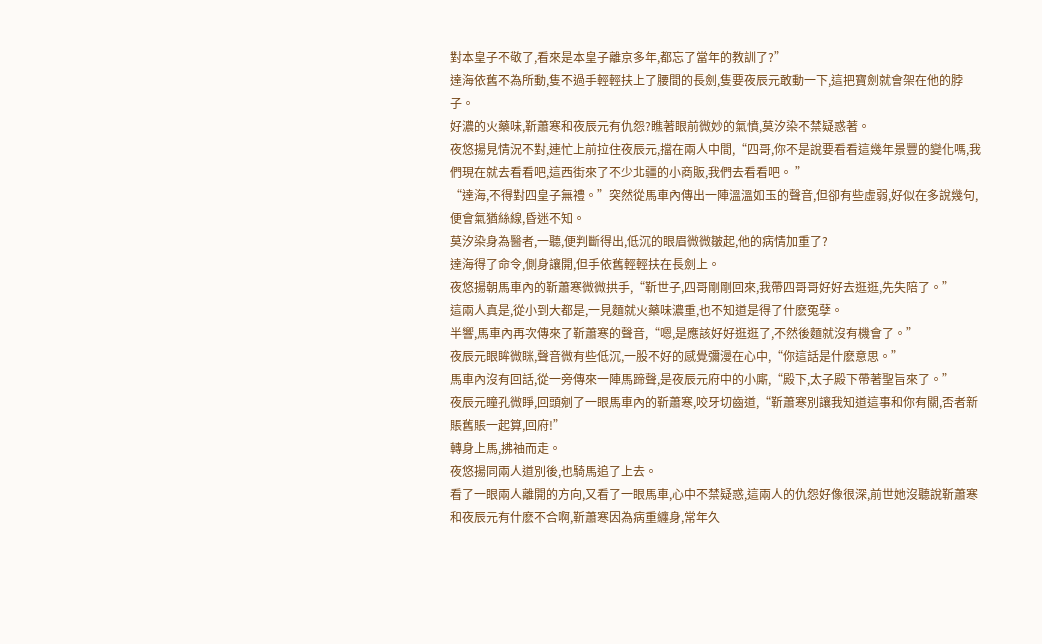對本皇子不敬了,看來是本皇子離京多年,都忘了當年的教訓了?”
達海依舊不為所動,隻不過手輕輕扶上了腰間的長劍,隻要夜辰元敢動一下,這把寶劍就會架在他的脖子。
好濃的火藥味,靳蕭寒和夜辰元有仇怨?瞧著眼前微妙的氣憤,莫汐染不禁疑惑著。
夜悠揚見情況不對,連忙上前拉住夜辰元,擋在兩人中間,“四哥,你不是說要看看這幾年景豐的變化嗎,我們現在就去看看吧,這西街來了不少北疆的小商販,我們去看看吧。 ”
“達海,不得對四皇子無禮。”突然從馬車內傳出一陣溫溫如玉的聲音,但卻有些虛弱,好似在多說幾句,便會氣猶絲線,昏迷不知。
莫汐染身為醫者,一聽,便判斷得出,低沉的眼眉微微皺起,他的病情加重了?
達海得了命令,側身讓開,但手依舊輕輕扶在長劍上。
夜悠揚朝馬車內的靳蕭寒微微拱手,“靳世子,四哥剛剛回來,我帶四哥哥好好去逛逛,先失陪了。”
這兩人真是,從小到大都是,一見麵就火藥味濃重,也不知道是得了什麽冤孽。
半響,馬車內再次傳來了靳蕭寒的聲音,“嗯,是應該好好逛逛了,不然後麵就沒有機會了。”
夜辰元眼眸微眯,聲音微有些低沉,一股不好的感覺彌漫在心中,“你這話是什麽意思。”
馬車內沒有回話,從一旁傳來一陣馬蹄聲,是夜辰元府中的小廝,“殿下,太子殿下帶著聖旨來了。”
夜辰元瞳孔微睜,回頭剜了一眼馬車內的靳蕭寒,咬牙切齒道,“靳蕭寒別讓我知道這事和你有關,否者新賬舊賬一起算,回府!”
轉身上馬,拂袖而走。
夜悠揚同兩人道別後,也騎馬追了上去。
看了一眼兩人離開的方向,又看了一眼馬車,心中不禁疑惑,這兩人的仇怨好像很深,前世她沒聽說靳蕭寒和夜辰元有什麽不合啊,靳蕭寒因為病重纏身,常年久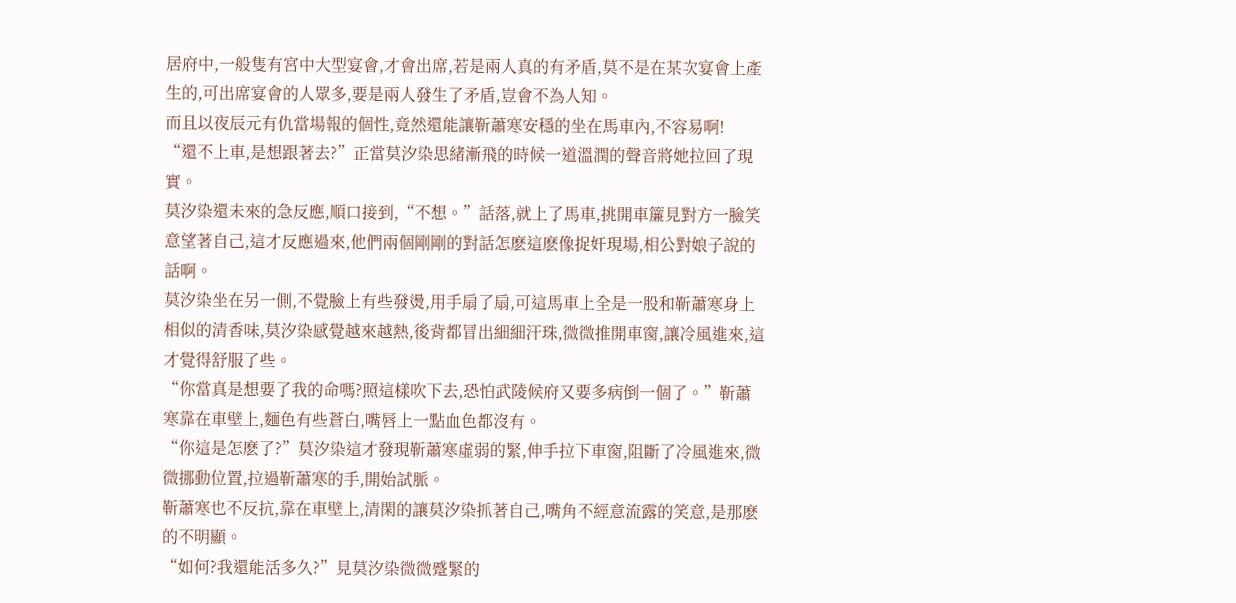居府中,一般隻有宮中大型宴會,才會出席,若是兩人真的有矛盾,莫不是在某次宴會上產生的,可出席宴會的人眾多,要是兩人發生了矛盾,豈會不為人知。
而且以夜辰元有仇當場報的個性,竟然還能讓靳蕭寒安穩的坐在馬車內,不容易啊!
“還不上車,是想跟著去?”正當莫汐染思緒漸飛的時候一道溫潤的聲音將她拉回了現實。
莫汐染還未來的急反應,順口接到,“不想。”話落,就上了馬車,挑開車簾見對方一臉笑意望著自己,這才反應過來,他們兩個剛剛的對話怎麽這麽像捉奸現場,相公對娘子說的話啊。
莫汐染坐在另一側,不覺臉上有些發燙,用手扇了扇,可這馬車上全是一股和靳蕭寒身上相似的清香味,莫汐染感覺越來越熱,後背都冒出細細汗珠,微微推開車窗,讓冷風進來,這才覺得舒服了些。
“你當真是想要了我的命嗎?照這樣吹下去,恐怕武陵候府又要多病倒一個了。”靳蕭寒靠在車壁上,麵色有些蒼白,嘴唇上一點血色都沒有。
“你這是怎麽了?”莫汐染這才發現靳蕭寒虛弱的緊,伸手拉下車窗,阻斷了冷風進來,微微挪動位置,拉過靳蕭寒的手,開始試脈。
靳蕭寒也不反抗,靠在車壁上,清閑的讓莫汐染抓著自己,嘴角不經意流露的笑意,是那麽的不明顯。
“如何?我還能活多久?”見莫汐染微微蹙緊的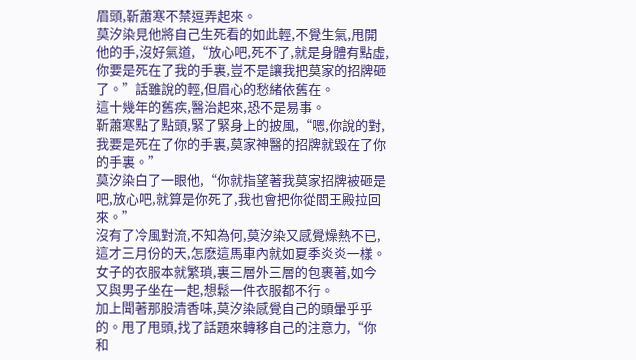眉頭,靳蕭寒不禁逗弄起來。
莫汐染見他將自己生死看的如此輕,不覺生氣,甩開他的手,沒好氣道,“放心吧,死不了,就是身體有點虛,你要是死在了我的手裏,豈不是讓我把莫家的招牌砸了。”話雖說的輕,但眉心的愁緒依舊在。
這十幾年的舊疾,醫治起來,恐不是易事。
靳蕭寒點了點頭,緊了緊身上的披風,“嗯,你說的對,我要是死在了你的手裏,莫家神醫的招牌就毀在了你的手裏。”
莫汐染白了一眼他,“你就指望著我莫家招牌被砸是吧,放心吧,就算是你死了,我也會把你從閻王殿拉回來。”
沒有了冷風對流,不知為何,莫汐染又感覺燥熱不已,這才三月份的天,怎麽這馬車內就如夏季炎炎一樣。
女子的衣服本就繁瑣,裏三層外三層的包裹著,如今又與男子坐在一起,想鬆一件衣服都不行。
加上聞著那股清香味,莫汐染感覺自己的頭暈乎乎的。甩了甩頭,找了話題來轉移自己的注意力,“你和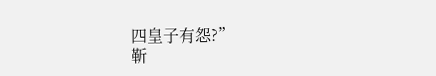四皇子有怨?”
靳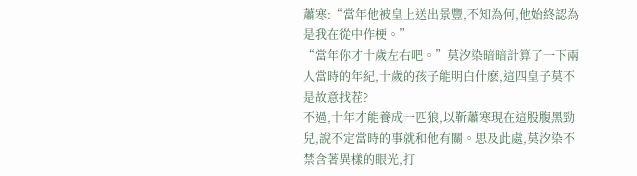蕭寒:“當年他被皇上送出景豐,不知為何,他始終認為是我在從中作梗。”
“當年你才十歲左右吧。”莫汐染暗暗計算了一下兩人當時的年紀,十歲的孩子能明白什麽,這四皇子莫不是故意找茬?
不過,十年才能養成一匹狼,以靳蕭寒現在這股腹黑勁兒,說不定當時的事就和他有關。思及此處,莫汐染不禁含著異樣的眼光,打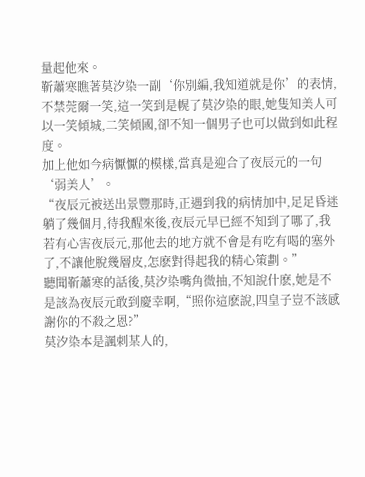量起他來。
靳蕭寒瞧著莫汐染一副‘你別編,我知道就是你’的表情,不禁莞爾一笑,這一笑到是幌了莫汐染的眼,她隻知美人可以一笑傾城,二笑傾國,卻不知一個男子也可以做到如此程度。
加上他如今病懨懨的模樣,當真是迎合了夜辰元的一句‘弱美人’。
“夜辰元被送出景豐那時,正遇到我的病情加中,足足昏迷躺了幾個月,待我醒來後,夜辰元早已經不知到了哪了,我若有心害夜辰元,那他去的地方就不會是有吃有喝的塞外了,不讓他脫幾層皮,怎麽對得起我的精心策劃。”
聽聞靳蕭寒的話後,莫汐染嘴角微抽,不知說什麽,她是不是該為夜辰元敢到慶幸啊,“照你這麽說,四皇子豈不該感謝你的不殺之恩?”
莫汐染本是諷刺某人的,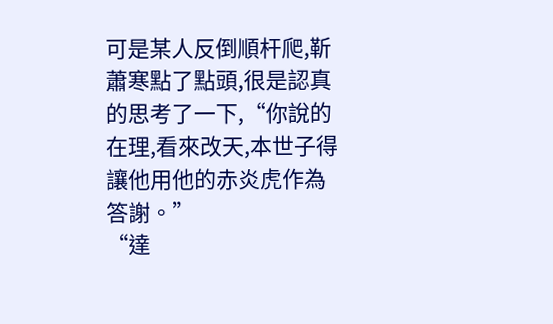可是某人反倒順杆爬,靳蕭寒點了點頭,很是認真的思考了一下,“你說的在理,看來改天,本世子得讓他用他的赤炎虎作為答謝。”
“達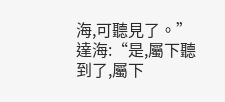海,可聽見了。”
達海:“是,屬下聽到了,屬下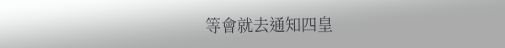等會就去通知四皇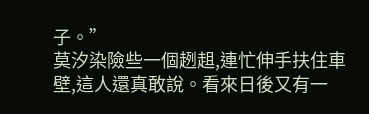子。”
莫汐染險些一個趔趄,連忙伸手扶住車壁,這人還真敢說。看來日後又有一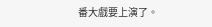番大戲要上演了。